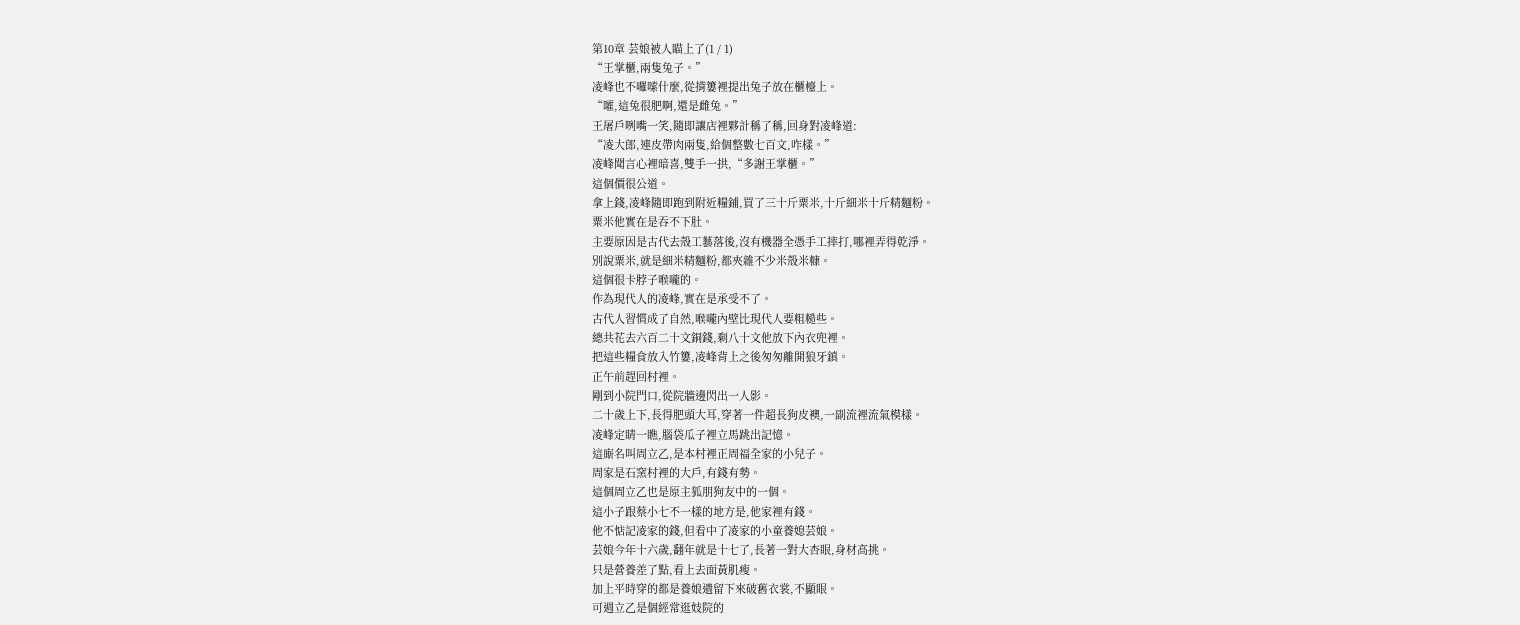第10章 芸娘被人瞄上了(1 / 1)
“王掌櫃,兩隻兔子。”
凌峰也不囉嗦什麼,從揹簍裡提出兔子放在櫃檯上。
“嚯,這兔很肥啊,還是雌兔。”
王屠戶咧嘴一笑,隨即讓店裡夥計稱了稱,回身對凌峰道:
“凌大郎,連皮帶肉兩隻,給個整數七百文,咋樣。”
凌峰聞言心裡暗喜,雙手一拱,“多謝王掌櫃。”
這個價很公道。
拿上錢,凌峰隨即跑到附近糧鋪,買了三十斤粟米,十斤細米十斤精麵粉。
粟米他實在是吞不下肚。
主要原因是古代去殼工藝落後,沒有機器全憑手工摔打,哪裡弄得乾淨。
別說粟米,就是細米精麵粉,都夾雜不少米殼米糠。
這個很卡脖子喉嚨的。
作為現代人的凌峰,實在是承受不了。
古代人習慣成了自然,喉嚨內壁比現代人要粗糙些。
總共花去六百二十文銅錢,剩八十文他放下內衣兜裡。
把這些糧食放入竹簍,凌峰背上之後匆匆離開狼牙鎮。
正午前趕回村裡。
剛到小院門口,從院牆邊閃出一人影。
二十歲上下,長得肥頭大耳,穿著一件超長狗皮襖,一副流裡流氣模樣。
凌峰定睛一瞧,腦袋瓜子裡立馬跳出記憶。
這廝名叫周立乙,是本村裡正周福全家的小兒子。
周家是石窯村裡的大戶,有錢有勢。
這個周立乙也是原主狐朋狗友中的一個。
這小子跟蔡小七不一樣的地方是,他家裡有錢。
他不惦記凌家的錢,但看中了凌家的小童養媳芸娘。
芸娘今年十六歲,翻年就是十七了,長著一對大杏眼,身材高挑。
只是營養差了點,看上去面黃肌瘦。
加上平時穿的都是養娘遺留下來破舊衣裳,不顯眼。
可週立乙是個經常逛妓院的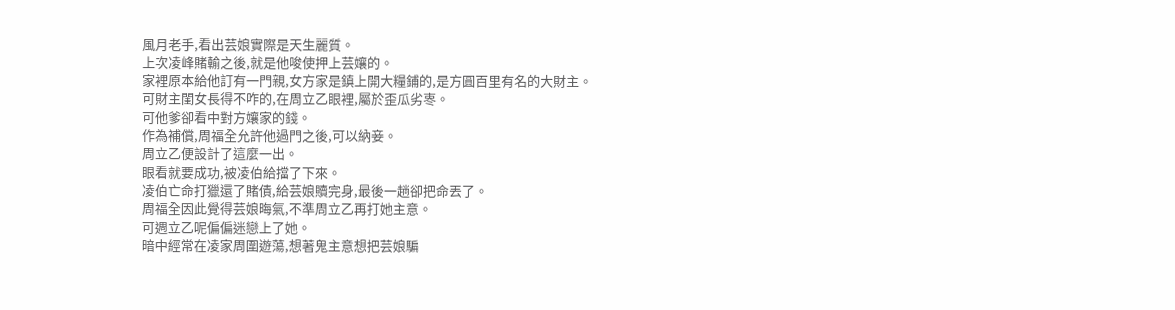風月老手,看出芸娘實際是天生麗質。
上次凌峰賭輸之後,就是他唆使押上芸孃的。
家裡原本給他訂有一門親,女方家是鎮上開大糧鋪的,是方圓百里有名的大財主。
可財主閨女長得不咋的,在周立乙眼裡,屬於歪瓜劣栆。
可他爹卻看中對方孃家的錢。
作為補償,周福全允許他過門之後,可以納妾。
周立乙便設計了這麼一出。
眼看就要成功,被凌伯給擋了下來。
凌伯亡命打獵還了賭債,給芸娘贖完身,最後一趟卻把命丟了。
周福全因此覺得芸娘晦氣,不準周立乙再打她主意。
可週立乙呢偏偏迷戀上了她。
暗中經常在凌家周圍遊蕩,想著鬼主意想把芸娘騙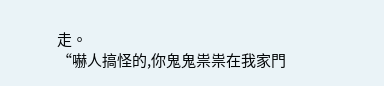走。
“嚇人搞怪的,你鬼鬼祟祟在我家門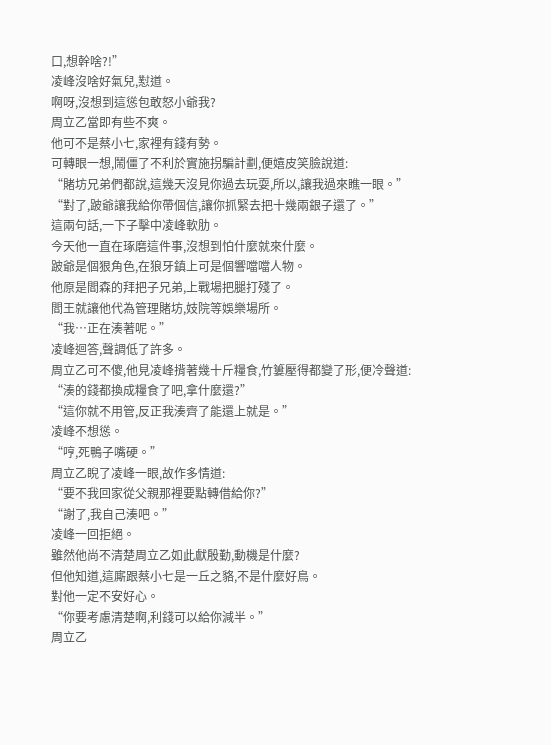口,想幹啥?!”
凌峰沒啥好氣兒,懟道。
啊呀,沒想到這慫包敢怒小爺我?
周立乙當即有些不爽。
他可不是蔡小七,家裡有錢有勢。
可轉眼一想,鬧僵了不利於實施拐騙計劃,便嬉皮笑臉說道:
“賭坊兄弟們都說,這幾天沒見你過去玩耍,所以,讓我過來瞧一眼。”
“對了,跛爺讓我給你帶個信,讓你抓緊去把十幾兩銀子還了。”
這兩句話,一下子擊中凌峰軟肋。
今天他一直在琢磨這件事,沒想到怕什麼就來什麼。
跛爺是個狠角色,在狼牙鎮上可是個響噹噹人物。
他原是閻森的拜把子兄弟,上戰場把腿打殘了。
閻王就讓他代為管理賭坊,妓院等娛樂場所。
“我…正在湊著呢。”
凌峰迴答,聲調低了許多。
周立乙可不傻,他見凌峰揹著幾十斤糧食,竹簍壓得都變了形,便冷聲道:
“湊的錢都換成糧食了吧,拿什麼還?”
“這你就不用管,反正我湊齊了能還上就是。”
凌峰不想慫。
“哼,死鴨子嘴硬。”
周立乙睨了凌峰一眼,故作多情道:
“要不我回家從父親那裡要點轉借給你?”
“謝了,我自己湊吧。”
凌峰一回拒絕。
雖然他尚不清楚周立乙如此獻殷勤,動機是什麼?
但他知道,這廝跟蔡小七是一丘之貉,不是什麼好鳥。
對他一定不安好心。
“你要考慮清楚啊,利錢可以給你減半。”
周立乙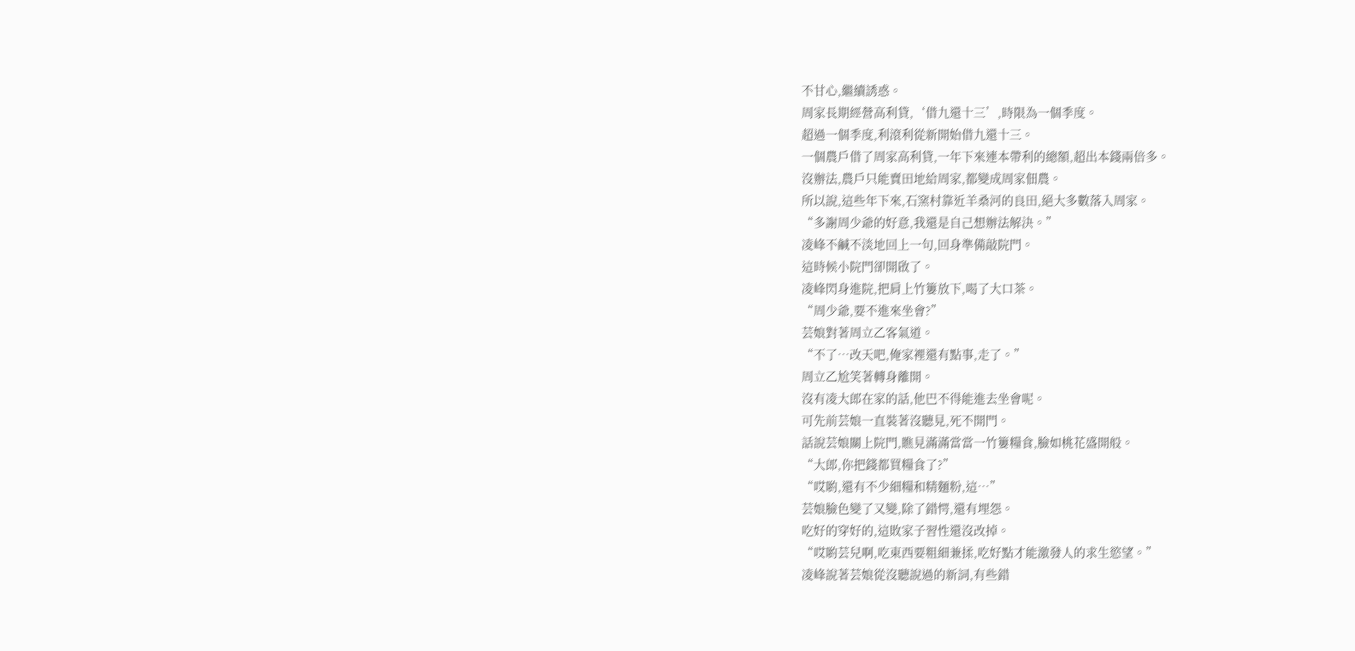不甘心,繼續誘惑。
周家長期經營高利貸,‘借九還十三’,時限為一個季度。
超過一個季度,利滾利從新開始借九還十三。
一個農戶借了周家高利貸,一年下來連本帶利的總額,超出本錢兩倍多。
沒辦法,農戶只能賣田地給周家,都變成周家佃農。
所以說,這些年下來,石窯村靠近羊桑河的良田,絕大多數落入周家。
“多謝周少爺的好意,我還是自己想辦法解決。”
凌峰不鹹不淡地回上一句,回身準備敲院門。
這時候小院門卻開啟了。
凌峰閃身進院,把肩上竹簍放下,喝了大口茶。
“周少爺,要不進來坐會?”
芸娘對著周立乙客氣道。
“不了…改天吧,俺家裡還有點事,走了。”
周立乙尬笑著轉身離開。
沒有凌大郎在家的話,他巴不得能進去坐會呢。
可先前芸娘一直裝著沒聽見,死不開門。
話說芸娘關上院門,瞧見滿滿當當一竹簍糧食,臉如桃花盛開般。
“大郎,你把錢都買糧食了?”
“哎喲,還有不少細糧和精麵粉,這…”
芸娘臉色變了又變,除了錯愕,還有埋怨。
吃好的穿好的,這敗家子習性還沒改掉。
“哎喲芸兒啊,吃東西要粗細兼揉,吃好點才能激發人的求生慾望。”
凌峰說著芸娘從沒聽說過的新詞,有些錯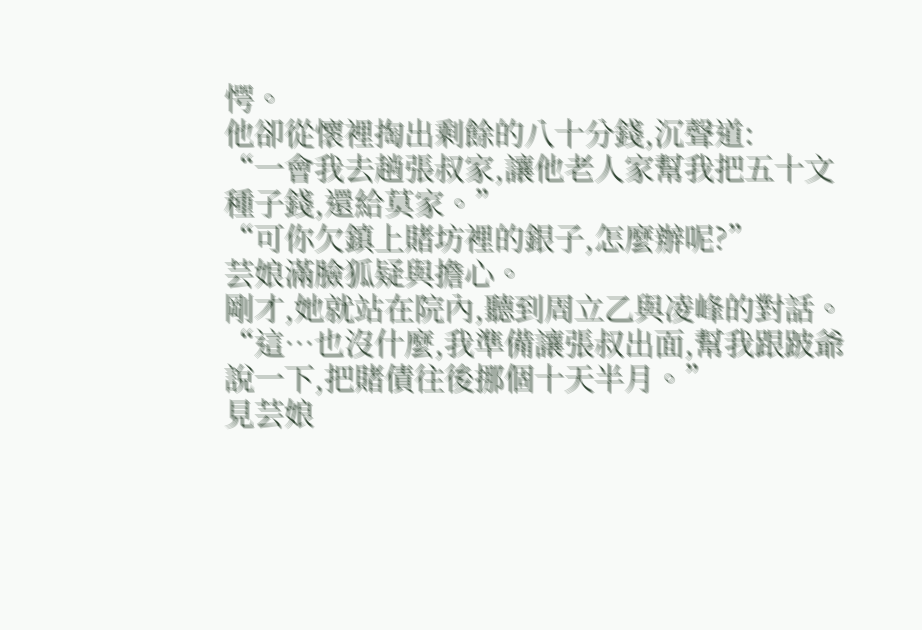愕。
他卻從懷裡掏出剩餘的八十分錢,沉聲道:
“一會我去趟張叔家,讓他老人家幫我把五十文種子錢,還給莫家。”
“可你欠鎮上賭坊裡的銀子,怎麼辦呢?”
芸娘滿臉狐疑與擔心。
剛才,她就站在院內,聽到周立乙與凌峰的對話。
“這…也沒什麼,我準備讓張叔出面,幫我跟跛爺說一下,把賭債往後挪個十天半月。”
見芸娘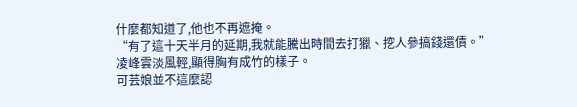什麼都知道了,他也不再遮掩。
“有了這十天半月的延期,我就能騰出時間去打獵、挖人參搞錢還債。”
凌峰雲淡風輕,顯得胸有成竹的樣子。
可芸娘並不這麼認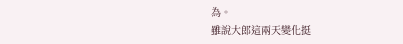為。
雖說大郎這兩天變化挺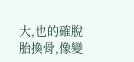大,也的確脫胎換骨,像變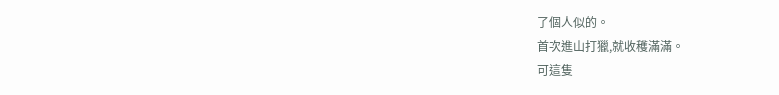了個人似的。
首次進山打獵,就收穫滿滿。
可這隻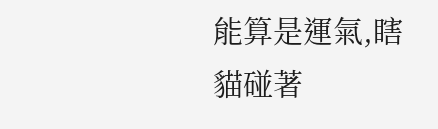能算是運氣,瞎貓碰著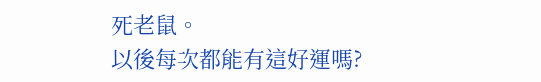死老鼠。
以後每次都能有這好運嗎?